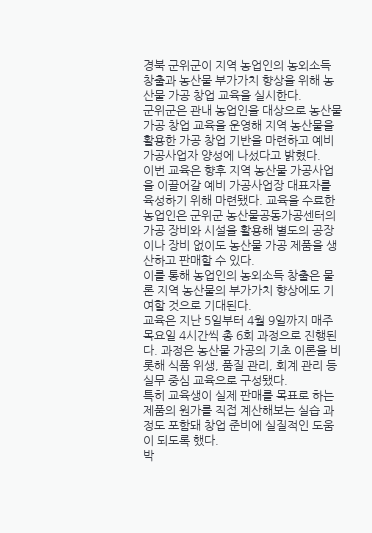경북 군위군이 지역 농업인의 농외소득 창출과 농산물 부가가치 향상을 위해 농산물 가공 창업 교육을 실시한다.
군위군은 관내 농업인을 대상으로 농산물 가공 창업 교육을 운영해 지역 농산물을 활용한 가공 창업 기반을 마련하고 예비 가공사업자 양성에 나섰다고 밝혔다.
이번 교육은 향후 지역 농산물 가공사업을 이끌어갈 예비 가공사업장 대표자를 육성하기 위해 마련됐다. 교육을 수료한 농업인은 군위군 농산물공동가공센터의 가공 장비와 시설을 활용해 별도의 공장이나 장비 없이도 농산물 가공 제품을 생산하고 판매할 수 있다.
이를 통해 농업인의 농외소득 창출은 물론 지역 농산물의 부가가치 향상에도 기여할 것으로 기대된다.
교육은 지난 5일부터 4월 9일까지 매주 목요일 4시간씩 총 6회 과정으로 진행된다. 과정은 농산물 가공의 기초 이론을 비롯해 식품 위생, 품질 관리, 회계 관리 등 실무 중심 교육으로 구성됐다.
특히 교육생이 실제 판매를 목표로 하는 제품의 원가를 직접 계산해보는 실습 과정도 포함돼 창업 준비에 실질적인 도움이 되도록 했다.
박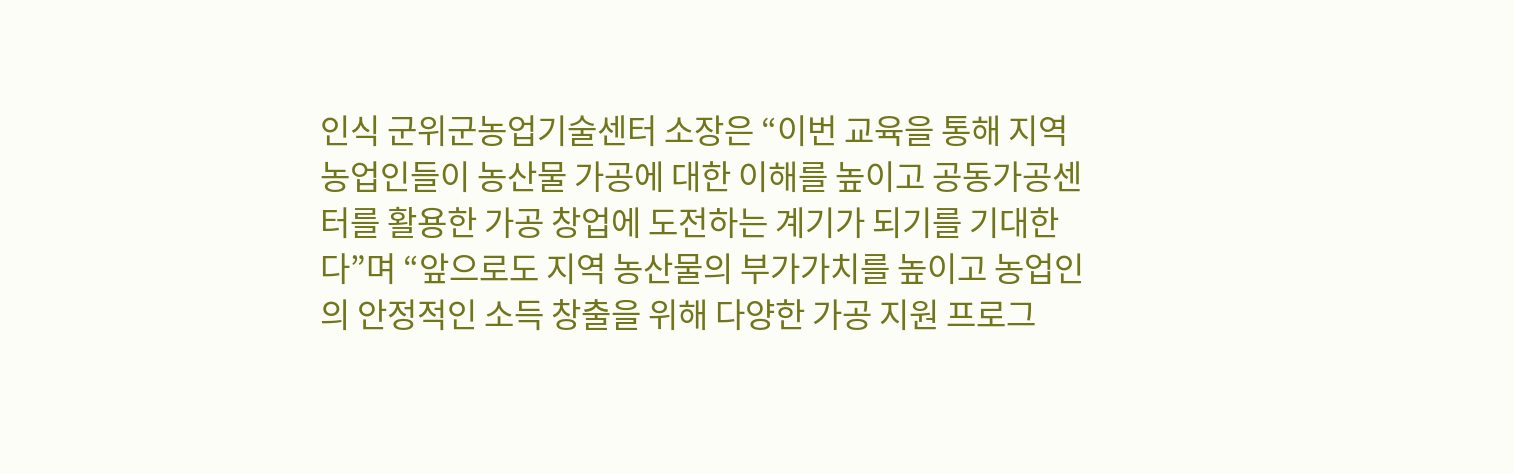인식 군위군농업기술센터 소장은 “이번 교육을 통해 지역 농업인들이 농산물 가공에 대한 이해를 높이고 공동가공센터를 활용한 가공 창업에 도전하는 계기가 되기를 기대한다”며 “앞으로도 지역 농산물의 부가가치를 높이고 농업인의 안정적인 소득 창출을 위해 다양한 가공 지원 프로그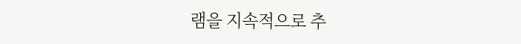램을 지속적으로 추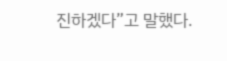진하겠다”고 말했다.